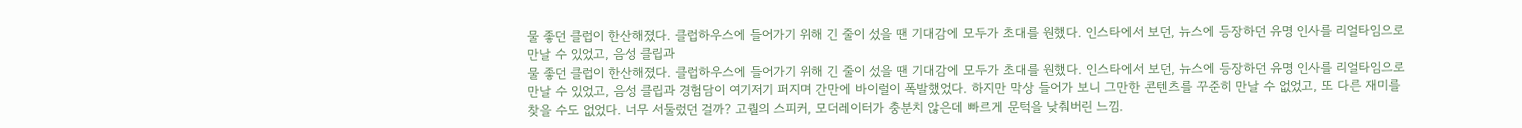물 좋던 클럽이 한산해졌다. 클럽하우스에 들어가기 위해 긴 줄이 섰을 땐 기대감에 모두가 초대를 원했다. 인스타에서 보던, 뉴스에 등장하던 유명 인사를 리얼타임으로 만날 수 있었고, 음성 클립과
물 좋던 클럽이 한산해졌다. 클럽하우스에 들어가기 위해 긴 줄이 섰을 땐 기대감에 모두가 초대를 원했다. 인스타에서 보던, 뉴스에 등장하던 유명 인사를 리얼타임으로 만날 수 있었고, 음성 클립과 경험담이 여기저기 퍼지며 간만에 바이럴이 폭발했었다. 하지만 막상 들어가 보니 그만한 콘텐츠를 꾸준히 만날 수 없었고, 또 다른 재미를 찾을 수도 없었다. 너무 서둘렀던 걸까? 고퀄의 스피커, 모더레이터가 충분치 않은데 빠르게 문턱을 낮춰버린 느낌.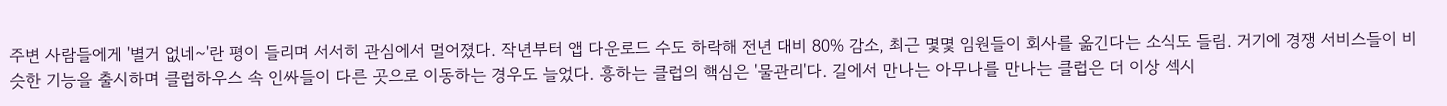주변 사람들에게 '별거 없네~'란 평이 들리며 서서히 관심에서 멀어졌다. 작년부터 앱 다운로드 수도 하락해 전년 대비 80% 감소, 최근 몇몇 임원들이 회사를 옮긴다는 소식도 들림. 거기에 경쟁 서비스들이 비슷한 기능을 출시하며 클럽하우스 속 인싸들이 다른 곳으로 이동하는 경우도 늘었다. 흥하는 클럽의 핵심은 '물관리'다. 길에서 만나는 아무나를 만나는 클럽은 더 이상 섹시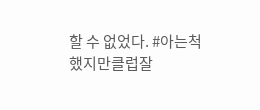할 수 없었다. #아는척했지만클럽잘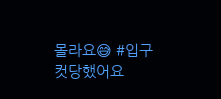몰라요😅 #입구컷당했어요